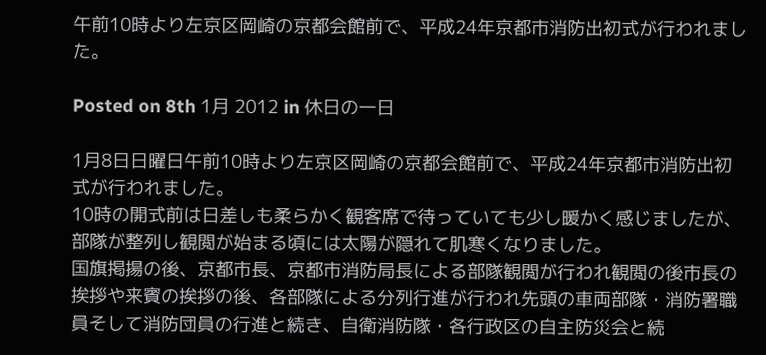午前10時より左京区岡崎の京都会館前で、平成24年京都市消防出初式が行われました。

Posted on 8th 1月 2012 in 休日の一日

1月8日日曜日午前10時より左京区岡崎の京都会館前で、平成24年京都市消防出初式が行われました。
10時の開式前は日差しも柔らかく観客席で待っていても少し暖かく感じましたが、部隊が整列し観閲が始まる頃には太陽が隠れて肌寒くなりました。
国旗掲揚の後、京都市長、京都市消防局長による部隊観閲が行われ観閲の後市長の挨拶や来賓の挨拶の後、各部隊による分列行進が行われ先頭の車両部隊・消防署職員そして消防団員の行進と続き、自衛消防隊・各行政区の自主防災会と続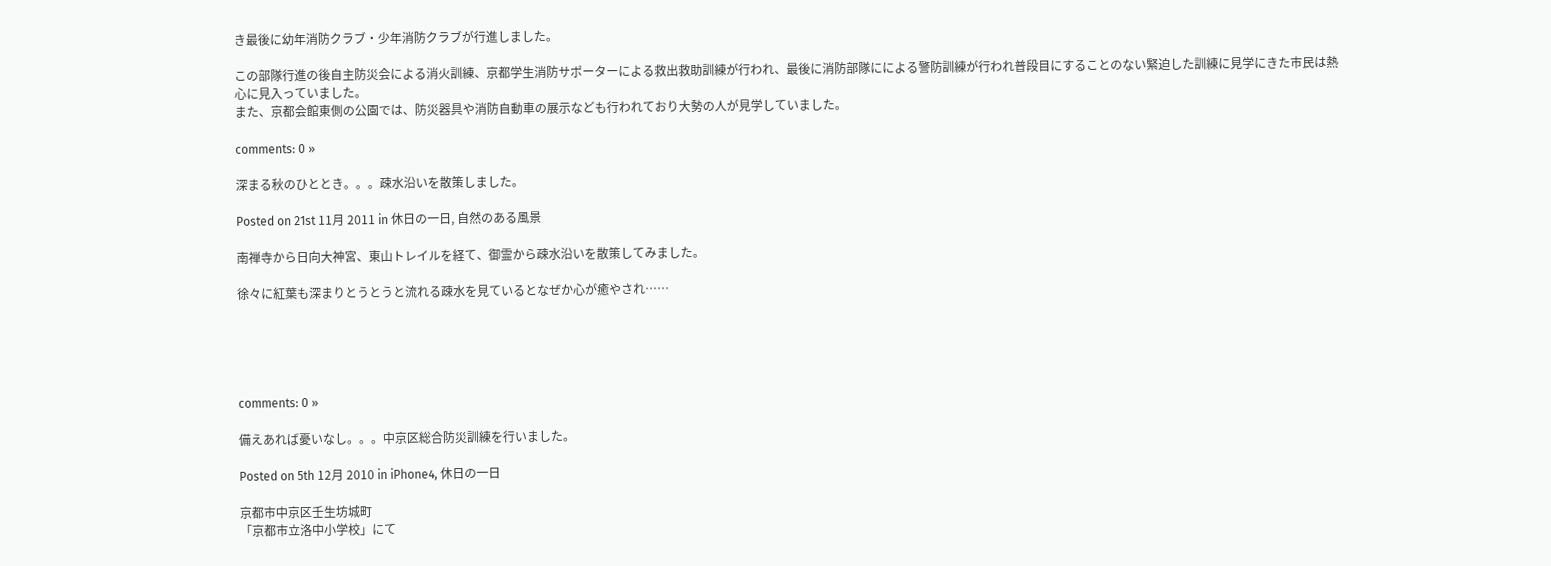き最後に幼年消防クラブ・少年消防クラブが行進しました。

この部隊行進の後自主防災会による消火訓練、京都学生消防サポーターによる救出救助訓練が行われ、最後に消防部隊にによる警防訓練が行われ普段目にすることのない緊迫した訓練に見学にきた市民は熱心に見入っていました。
また、京都会館東側の公園では、防災器具や消防自動車の展示なども行われており大勢の人が見学していました。

comments: 0 »

深まる秋のひととき。。。疎水沿いを散策しました。

Posted on 21st 11月 2011 in 休日の一日, 自然のある風景

南禅寺から日向大神宮、東山トレイルを経て、御霊から疎水沿いを散策してみました。

徐々に紅葉も深まりとうとうと流れる疎水を見ているとなぜか心が癒やされ……





comments: 0 »

備えあれば憂いなし。。。中京区総合防災訓練を行いました。

Posted on 5th 12月 2010 in iPhone4, 休日の一日

京都市中京区壬生坊城町
「京都市立洛中小学校」にて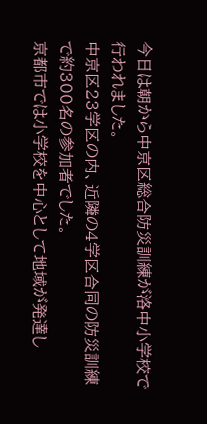今日は朝から中京区総合防災訓練が洛中小学校で行われました。
中京区23学区の内、近隣の4学区合同の防災訓練で約300名の参加者でした。
京都市では小学校を中心として地域が発達し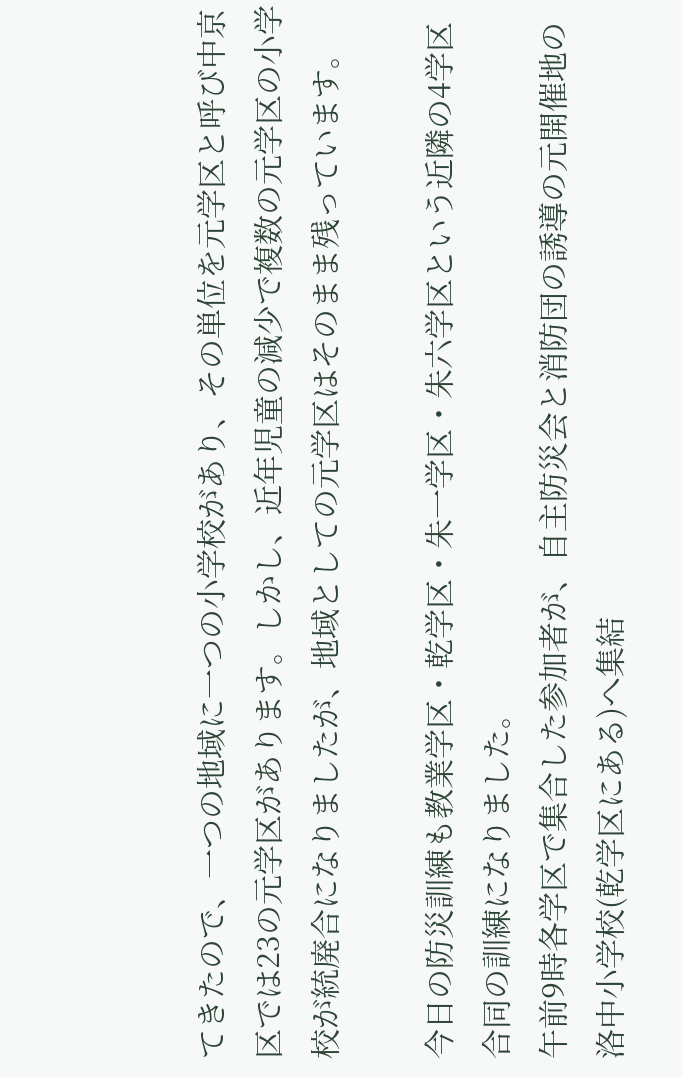てきたので、一つの地域に一つの小学校があり、その単位を元学区と呼び中京区では23の元学区があります。しかし、近年児童の減少で複数の元学区の小学校が統廃合になりましたが、地域としての元学区はそのまま残っています。

今日の防災訓練も教業学区・乾学区・朱一学区・朱六学区という近隣の4学区合同の訓練になりました。
午前9時各学区で集合した参加者が、自主防災会と消防団の誘導の元開催地の洛中小学校(乾学区にある)へ集結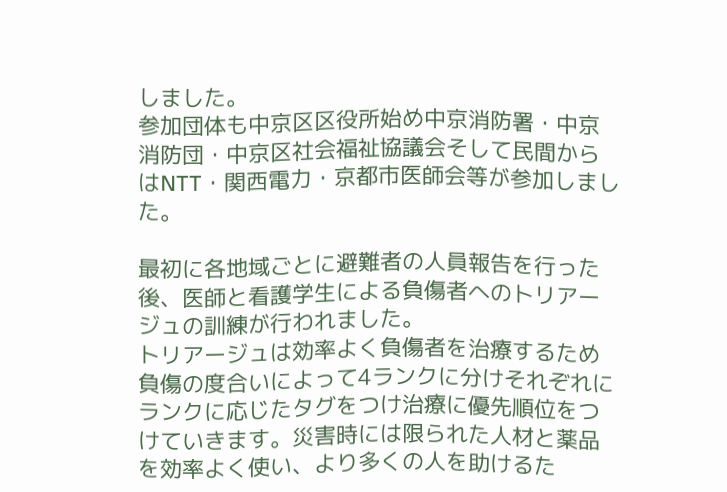しました。
参加団体も中京区区役所始め中京消防署・中京消防団・中京区社会福祉協議会そして民間からはNTT・関西電力・京都市医師会等が参加しました。

最初に各地域ごとに避難者の人員報告を行った後、医師と看護学生による負傷者へのトリアージュの訓練が行われました。
トリアージュは効率よく負傷者を治療するため負傷の度合いによって4ランクに分けそれぞれにランクに応じたタグをつけ治療に優先順位をつけていきます。災害時には限られた人材と薬品を効率よく使い、より多くの人を助けるた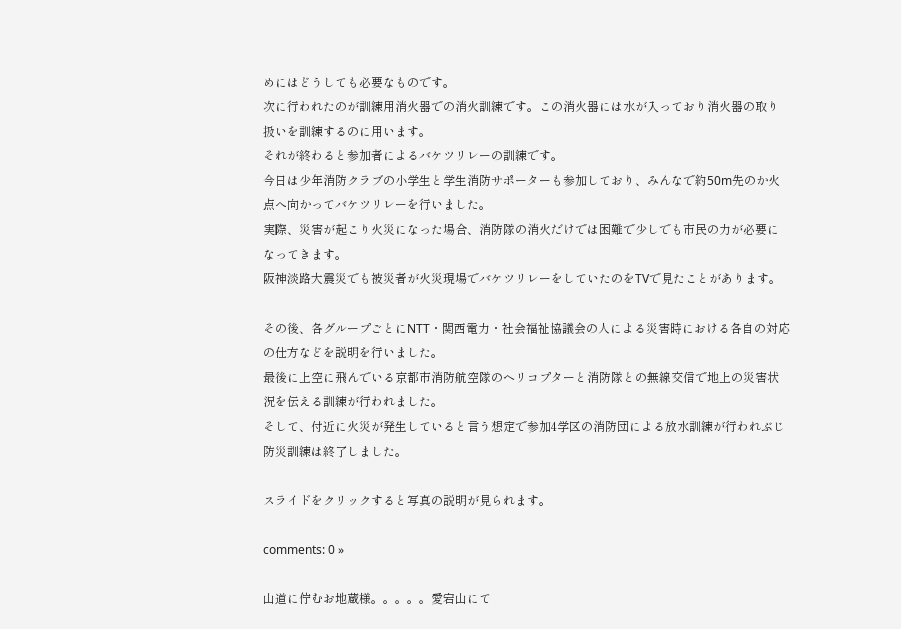めにはどうしても必要なものです。
次に行われたのが訓練用消火器での消火訓練です。この消火器には水が入っており消火器の取り扱いを訓練するのに用います。
それが終わると参加者によるバケツリレーの訓練です。
今日は少年消防クラブの小学生と学生消防サポーターも参加しており、みんなで約50m先のか火点へ向かってバケツリレーを行いました。
実際、災害が起こり火災になった場合、消防隊の消火だけでは困難で少しでも市民の力が必要になってきます。
阪神淡路大震災でも被災者が火災現場でバケツリレーをしていたのをTVで見たことがあります。

その後、各グループごとにNTT・関西電力・社会福祉協議会の人による災害時における各自の対応の仕方などを説明を行いました。
最後に上空に飛んでいる京都市消防航空隊のヘリコプターと消防隊との無線交信で地上の災害状況を伝える訓練が行われました。
そして、付近に火災が発生していると言う想定で参加4学区の消防団による放水訓練が行われぶじ防災訓練は終了しました。

スライドをクリックすると写真の説明が見られます。

comments: 0 »

山道に佇むお地蔵様。。。。。愛宕山にて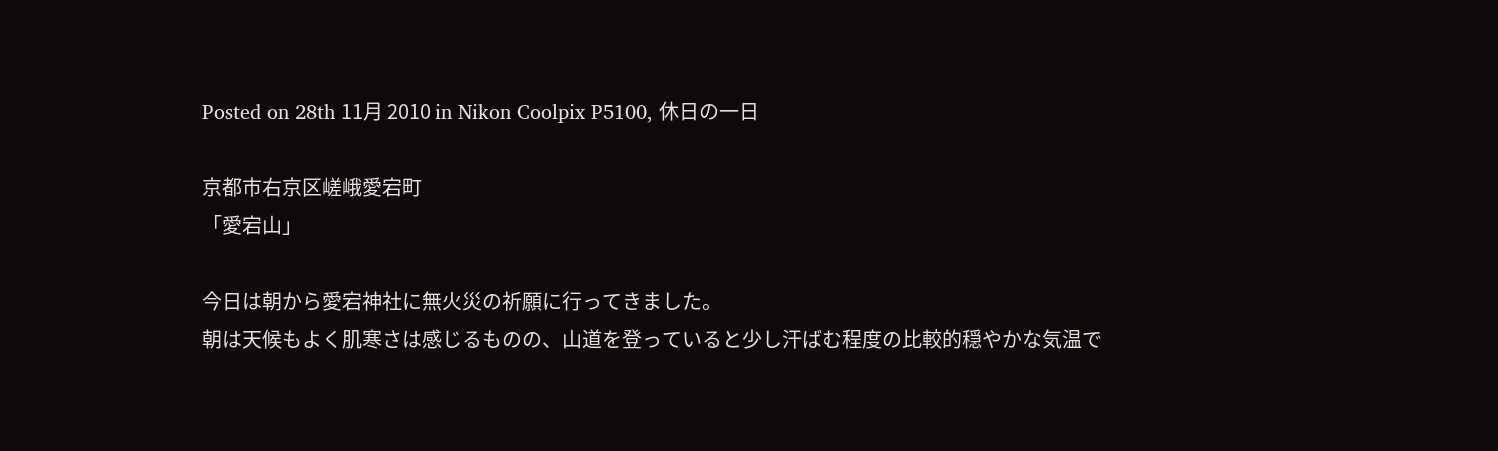Posted on 28th 11月 2010 in Nikon Coolpix P5100, 休日の一日

京都市右京区嵯峨愛宕町
「愛宕山」

今日は朝から愛宕神社に無火災の祈願に行ってきました。
朝は天候もよく肌寒さは感じるものの、山道を登っていると少し汗ばむ程度の比較的穏やかな気温で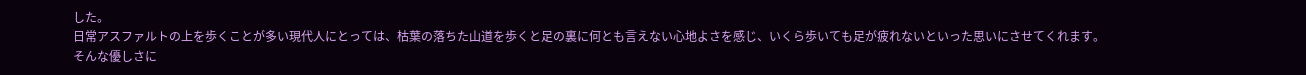した。
日常アスファルトの上を歩くことが多い現代人にとっては、枯葉の落ちた山道を歩くと足の裏に何とも言えない心地よさを感じ、いくら歩いても足が疲れないといった思いにさせてくれます。
そんな優しさに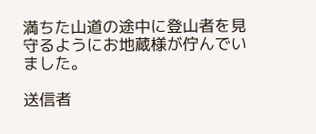満ちた山道の途中に登山者を見守るようにお地蔵様が佇んでいました。

送信者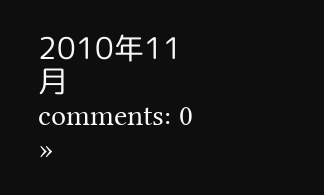2010年11月
comments: 0 »